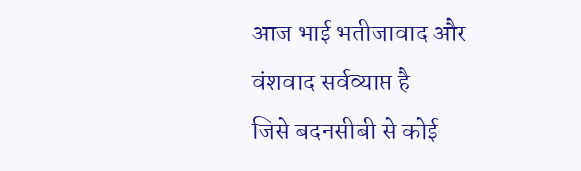आज भाई भतीजावाद और वंशवाद सर्वव्याप्त है
जिसे बदनसीबी से कोई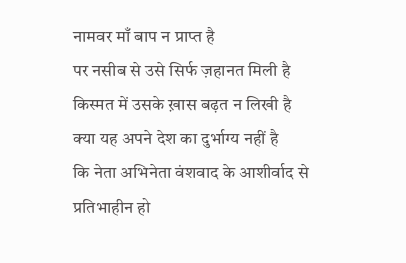नामवर माँ बाप न प्राप्त है
पर नसीब से उसे सिर्फ ज़हानत मिली है
किस्मत में उसके ख़ास बढ़त न लिखी है
क्या यह अपने देश का दुर्भाग्य नहीं है
कि नेता अभिनेता वंशवाद के आशीर्वाद से
प्रतिभाहीन हो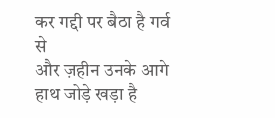कर गद्दी पर बैठा है गर्व से
और ज़हीन उनके आगे हाथ जोड़े खड़ा है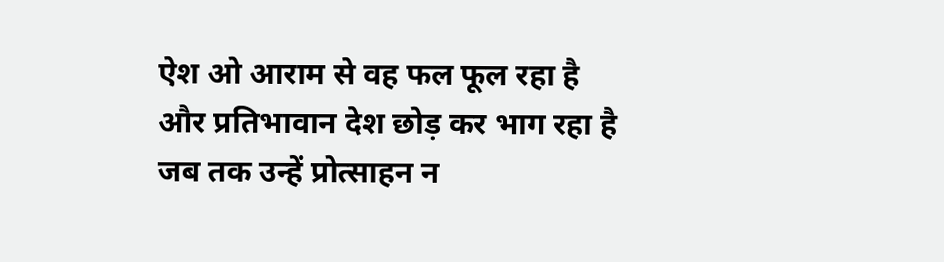ऐश ओ आराम से वह फल फूल रहा है
और प्रतिभावान देश छोड़ कर भाग रहा है
जब तक उन्हें प्रोत्साहन न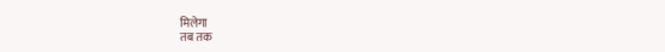मिलेगा
तब तक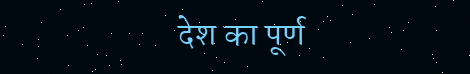देश का पूर्ण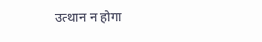उत्थान न होगा